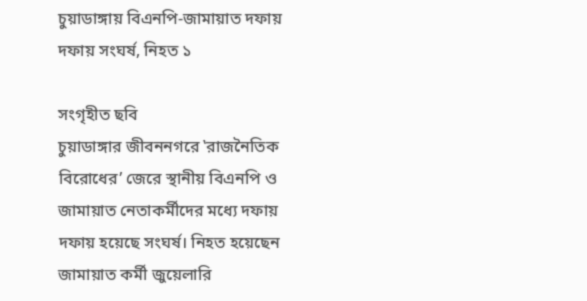চুয়াডাঙ্গায় বিএনপি-জামায়াত দফায় দফায় সংঘর্ষ, নিহত ১

সংগৃহীত ছবি
চুয়াডাঙ্গার জীবননগরে ‛রাজনৈতিক বিরোধের’ জেরে স্থানীয় বিএনপি ও জামায়াত নেতাকর্মীদের মধ্যে দফায় দফায় হয়েছে সংঘর্ষ। নিহত হয়েছেন জামায়াত কর্মী জুয়েলারি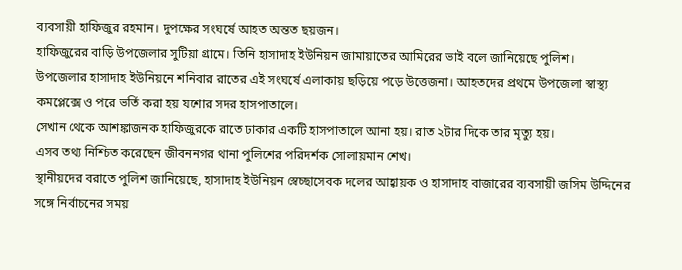ব্যবসায়ী হাফিজুর রহমান। দুপক্ষের সংঘর্ষে আহত অন্তত ছয়জন।
হাফিজুরের বাড়ি উপজেলার সুটিয়া গ্রামে। তিনি হাসাদাহ ইউনিয়ন জামায়াতের আমিরের ভাই বলে জানিয়েছে পুলিশ।
উপজেলার হাসাদাহ ইউনিয়নে শনিবার রাতের এই সংঘর্ষে এলাকায় ছড়িয়ে পড়ে উত্তেজনা। আহতদের প্রথমে উপজেলা স্বাস্থ্য কমপ্লেক্সে ও পরে ভর্তি করা হয় যশোর সদর হাসপাতালে।
সেখান থেকে আশঙ্কাজনক হাফিজুরকে রাতে ঢাকার একটি হাসপাতালে আনা হয়। রাত ২টার দিকে তার মৃত্যু হয়।
এসব তথ্য নিশ্চিত করেছেন জীবননগর থানা পুলিশের পরিদর্শক সোলায়মান শেখ।
স্থানীয়দের বরাতে পুলিশ জানিয়েছে, হাসাদাহ ইউনিয়ন স্বেচ্ছাসেবক দলের আহ্বায়ক ও হাসাদাহ বাজারের ব্যবসায়ী জসিম উদ্দিনের সঙ্গে নির্বাচনের সময়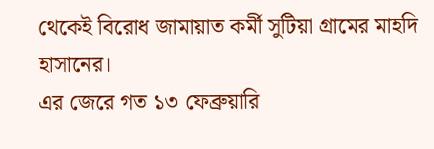থেকেই বিরোধ জামায়াত কর্মী সুটিয়া গ্রামের মাহদি হাসানের।
এর জেরে গত ১৩ ফেব্রুয়ারি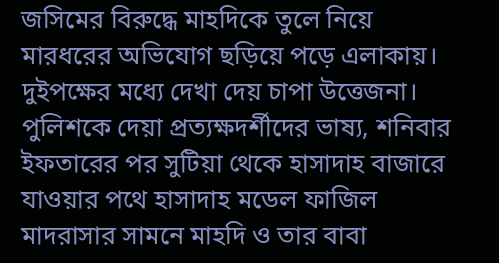জসিমের বিরুদ্ধে মাহদিকে তুলে নিয়ে মারধরের অভিযোগ ছড়িয়ে পড়ে এলাকায়। দুইপক্ষের মধ্যে দেখা দেয় চাপা উত্তেজনা।
পুলিশকে দেয়া প্রত্যক্ষদর্শীদের ভাষ্য, শনিবার ইফতারের পর সুটিয়া থেকে হাসাদাহ বাজারে যাওয়ার পথে হাসাদাহ মডেল ফাজিল মাদরাসার সামনে মাহদি ও তার বাবা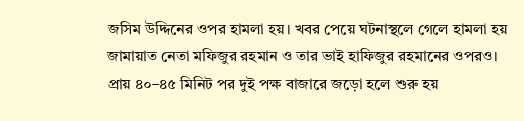জসিম উদ্দিনের ওপর হামলা হয়। খবর পেয়ে ঘটনাস্থলে গেলে হামলা হয় জামায়াত নেতা মফিজুর রহমান ও তার ভাই হাফিজুর রহমানের ওপরও।
প্রায় ৪০–৪৫ মিনিট পর দুই পক্ষ বাজারে জড়ো হলে শুরু হয়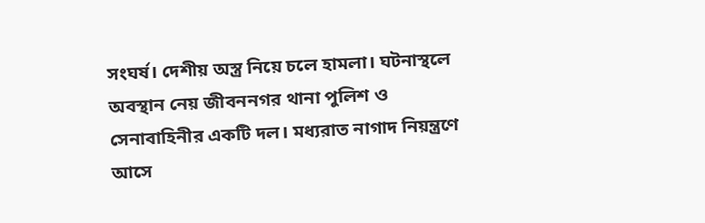সংঘর্ষ। দেশীয় অস্ত্র নিয়ে চলে হামলা। ঘটনাস্থলে অবস্থান নেয় জীবননগর থানা পুলিশ ও সেনাবাহিনীর একটি দল। মধ্যরাত নাগাদ নিয়ন্ত্রণে আসে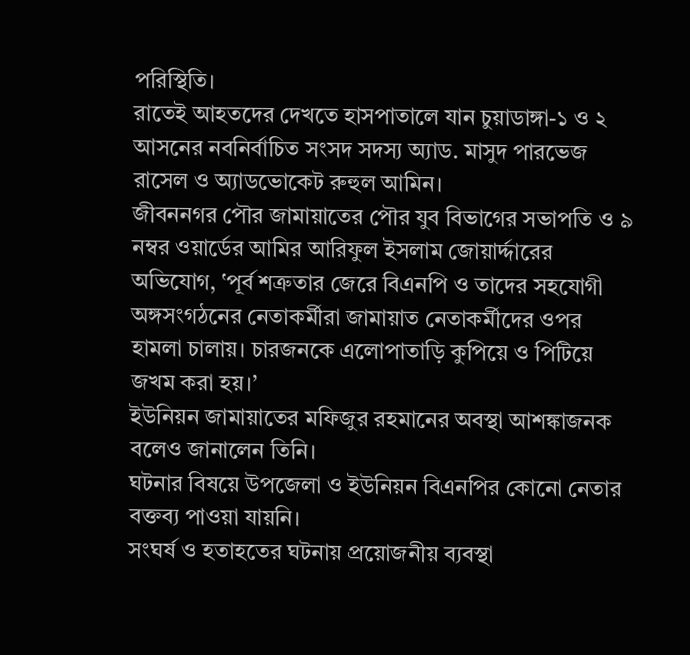পরিস্থিতি।
রাতেই আহতদের দেখতে হাসপাতালে যান চুয়াডাঙ্গা-১ ও ২ আসনের নবনির্বাচিত সংসদ সদস্য অ্যাড. মাসুদ পারভেজ রাসেল ও অ্যাডভোকেট রুহুল আমিন।
জীবননগর পৌর জামায়াতের পৌর যুব বিভাগের সভাপতি ও ৯ নম্বর ওয়ার্ডের আমির আরিফুল ইসলাম জোয়ার্দ্দারের অভিযোগ, ‛পূর্ব শত্রুতার জেরে বিএনপি ও তাদের সহযোগী অঙ্গসংগঠনের নেতাকর্মীরা জামায়াত নেতাকর্মীদের ওপর হামলা চালায়। চারজনকে এলোপাতাড়ি কুপিয়ে ও পিটিয়ে জখম করা হয়।’
ইউনিয়ন জামায়াতের মফিজুর রহমানের অবস্থা আশঙ্কাজনক বলেও জানালেন তিনি।
ঘটনার বিষয়ে উপজেলা ও ইউনিয়ন বিএনপির কোনো নেতার বক্তব্য পাওয়া যায়নি।
সংঘর্ষ ও হতাহতের ঘটনায় প্রয়োজনীয় ব্যবস্থা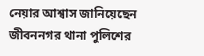নেয়ার আশ্বাস জানিয়েছেন জীবননগর থানা পুলিশের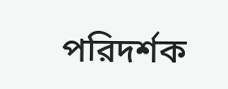পরিদর্শক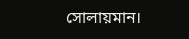সোলায়মান।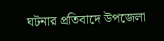ঘটনার প্রতিবাদে উপজেলা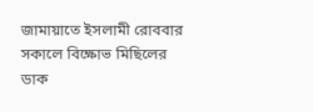জামায়াতে ইসলামী রোববার সকালে বিক্ষোভ মিছিলের ডাক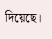দিয়েছে।